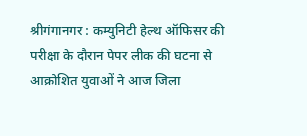श्रीगंगानगर : कम्युनिटी हेल्थ ऑफिसर की परीक्षा के दौरान पेपर लीक की घटना से आक्रोशित युवाओं ने आज जिला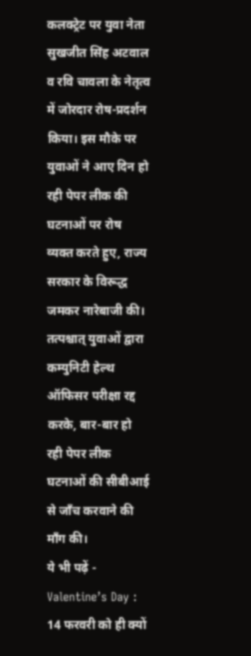कलक्ट्रेट पर युवा नेता सुखजीत सिंह अटवाल व रवि चावला के नेतृत्व में जोरदार रोष-प्रदर्शन किया। इस मौके पर युवाओं ने आए दिन हो रही पेपर लीक की घटनाओं पर रोष व्यक्त करते हुए, राज्य सरकार के विरूद्ध जमकर नारेबाजी की। तत्पश्चात् युवाओं द्वारा कम्युनिटी हेल्थ ऑफिसर परीक्षा रद्द करके, बार-बार हो रही पेपर लीक घटनाओं की सीबीआई से जाँच करवाने की माँग की।
ये भी पढ़ें - Valentine’s Day : 14 फरवरी को ही क्यों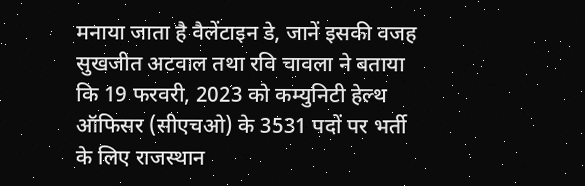मनाया जाता है वैलेंटाइन डे, जानें इसकी वजह
सुखजीत अटवाल तथा रवि चावला ने बताया कि 19 फरवरी, 2023 को कम्युनिटी हेल्थ ऑफिसर (सीएचओ) के 3531 पदों पर भर्ती के लिए राजस्थान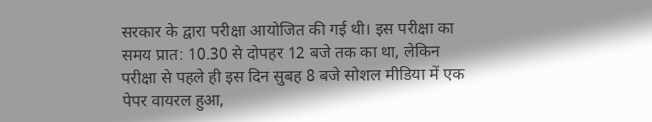सरकार के द्वारा परीक्षा आयोजित की गई थी। इस परीक्षा का समय प्रात: 10.30 से दोपहर 12 बजे तक का था, लेकिन परीक्षा से पहले ही इस दिन सुबह 8 बजे सोशल मीडिया में एक पेपर वायरल हुआ,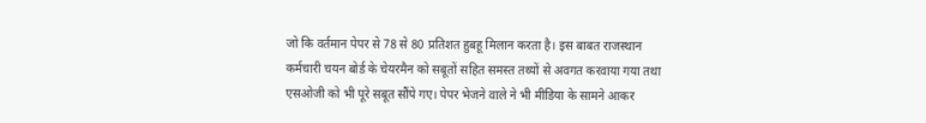जो कि वर्तमान पेपर से 78 से 80 प्रतिशत हुबहू मिलान करता है। इस बाबत राजस्थान कर्मचारी चयन बोर्ड के चेयरमैन को सबूतों सहित समस्त तथ्यों से अवगत करवाया गया तथा एसओजी को भी पूरे सबूत सौंपे गए। पेपर भेजने वाले ने भी मीडिया के सामने आकर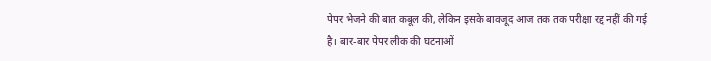पेपर भेजने की बात कबूल की, लेकिन इसके बावजूद आज तक तक परीक्षा रद्द नहीं की गई है। बार-बार पेपर लीक की घटनाओं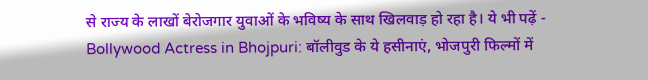से राज्य के लाखों बेरोजगार युवाओं के भविष्य के साथ खिलवाड़ हो रहा है। ये भी पढ़ें - Bollywood Actress in Bhojpuri: बॉलीवुड के ये हसीनाएं, भोजपुरी फिल्मों में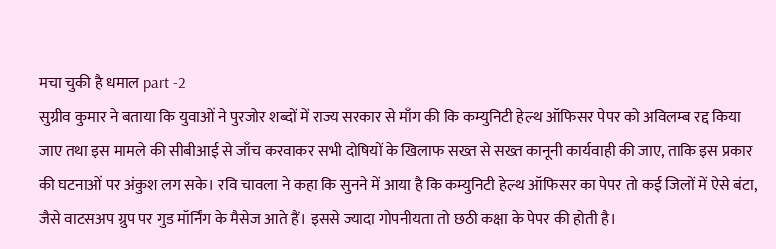मचा चुकी है धमाल part -2
सुग्रीव कुमार ने बताया कि युवाओं ने पुरजोर शब्दों में राज्य सरकार से माँग की कि कम्युनिटी हेल्थ ऑफिसर पेपर को अविलम्ब रद्द किया जाए तथा इस मामले की सीबीआई से जाँच करवाकर सभी दोषियों के खिलाफ सख्त से सख्त कानूनी कार्यवाही की जाए, ताकि इस प्रकार की घटनाओं पर अंकुश लग सके। रवि चावला ने कहा कि सुनने में आया है कि कम्युनिटी हेल्थ ऑफिसर का पेपर तो कई जिलों में ऐसे बंटा, जैसे वाटसअप ग्रुप पर गुड मॉर्निंग के मैसेज आते हैं। इससे ज्यादा गोपनीयता तो छठी कक्षा के पेपर की होती है।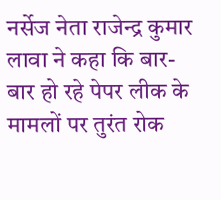नर्सेज नेता राजेन्द्र कुमार लावा ने कहा कि बार-बार हो रहे पेपर लीक के मामलों पर तुरंत रोक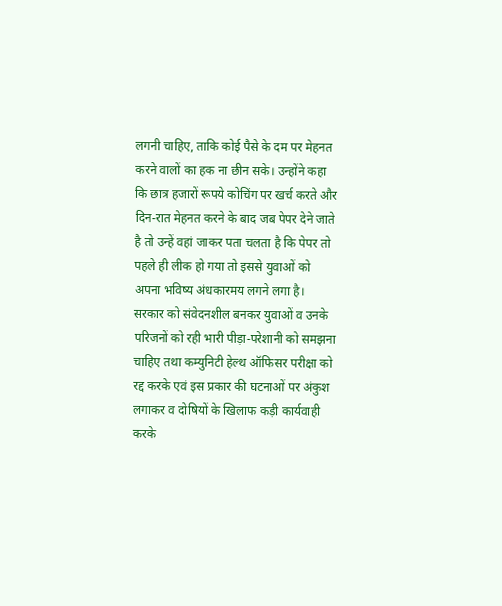लगनी चाहिए, ताकि कोई पैसे के दम पर मेहनत करने वालों का हक ना छीन सके। उन्होंने कहा कि छात्र हजारों रूपये कोचिंग पर खर्च करते और दिन-रात मेहनत करने के बाद जब पेपर देने जाते है तो उन्हें वहां जाकर पता चलता है कि पेपर तो पहले ही लीक हो गया तो इससे युवाओं को अपना भविष्य अंधकारमय लगने लगा है।
सरकार को संवेदनशील बनकर युवाओं व उनके परिजनों को रही भारी पीड़ा-परेशानी को समझना चाहिए तथा कम्युनिटी हेल्थ ऑफिसर परीक्षा को रद्द करके एवं इस प्रकार की घटनाओं पर अंकुश लगाकर व दोषियों के खिलाफ कड़ी कार्यवाही करके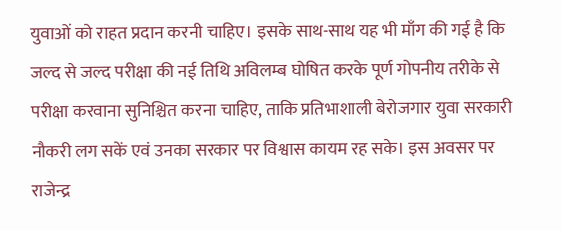युवाओं को राहत प्रदान करनी चाहिए। इसके साथ-साथ यह भी माँग की गई है कि जल्द से जल्द परीक्षा की नई तिथि अविलम्ब घोषित करके पूर्ण गोपनीय तरीके से परीक्षा करवाना सुनिश्चित करना चाहिए, ताकि प्रतिभाशाली बेरोजगार युवा सरकारी नौकरी लग सकें एवं उनका सरकार पर विश्वास कायम रह सके। इस अवसर पर राजेन्द्र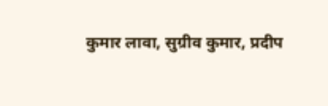कुमार लावा, सुग्रीव कुमार, प्रदीप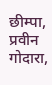छीम्पा, प्रवीन गोदारा,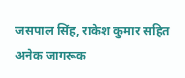जसपाल सिंह, राकेश कुमार सहित अनेक जागरूक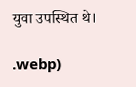युवा उपस्थित थे।

.webp)